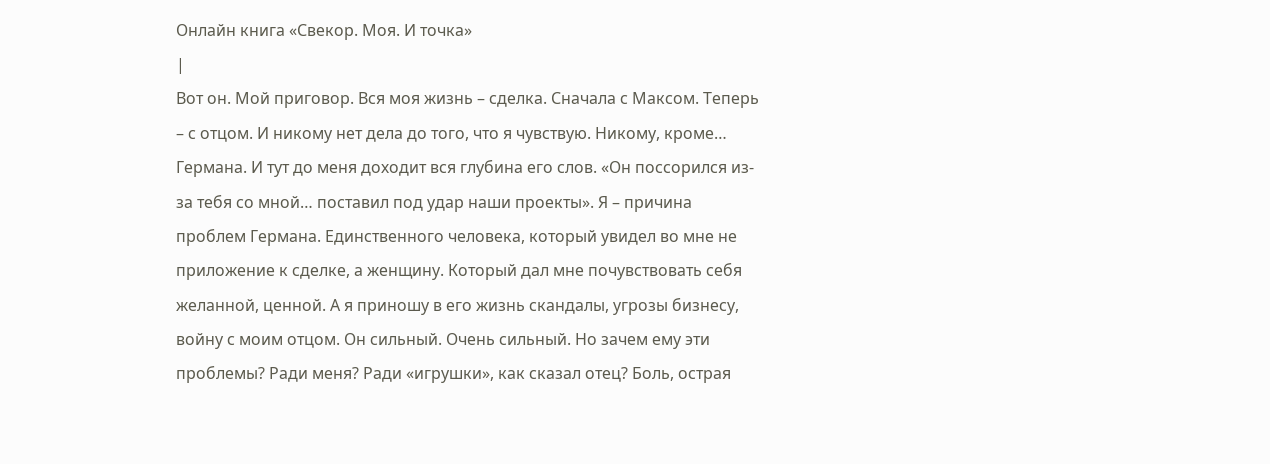Онлайн книга «Свекор. Моя. И точка»
|
Вот он. Мой приговор. Вся моя жизнь – сделка. Сначала с Максом. Теперь – с отцом. И никому нет дела до того, что я чувствую. Никому, кроме… Германа. И тут до меня доходит вся глубина его слов. «Он поссорился из-за тебя со мной… поставил под удар наши проекты». Я – причина проблем Германа. Единственного человека, который увидел во мне не приложение к сделке, а женщину. Который дал мне почувствовать себя желанной, ценной. А я приношу в его жизнь скандалы, угрозы бизнесу, войну с моим отцом. Он сильный. Очень сильный. Но зачем ему эти проблемы? Ради меня? Ради «игрушки», как сказал отец? Боль, острая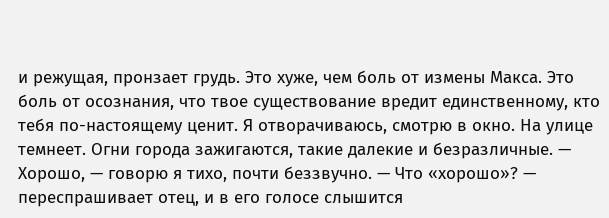и режущая, пронзает грудь. Это хуже, чем боль от измены Макса. Это боль от осознания, что твое существование вредит единственному, кто тебя по-настоящему ценит. Я отворачиваюсь, смотрю в окно. На улице темнеет. Огни города зажигаются, такие далекие и безразличные. — Хорошо, — говорю я тихо, почти беззвучно. — Что «хорошо»? — переспрашивает отец, и в его голосе слышится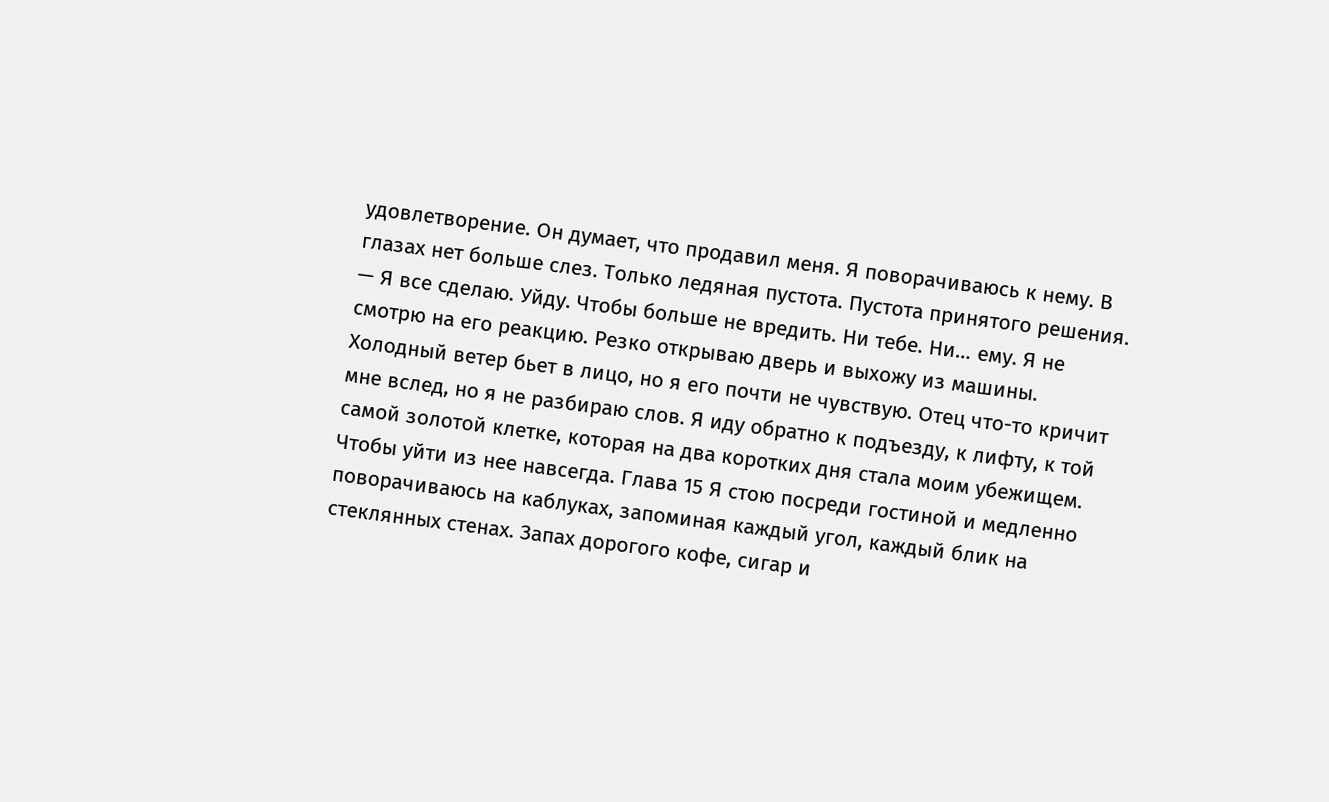удовлетворение. Он думает, что продавил меня. Я поворачиваюсь к нему. В глазах нет больше слез. Только ледяная пустота. Пустота принятого решения. — Я все сделаю. Уйду. Чтобы больше не вредить. Ни тебе. Ни… ему. Я не смотрю на его реакцию. Резко открываю дверь и выхожу из машины. Холодный ветер бьет в лицо, но я его почти не чувствую. Отец что-то кричит мне вслед, но я не разбираю слов. Я иду обратно к подъезду, к лифту, к той самой золотой клетке, которая на два коротких дня стала моим убежищем. Чтобы уйти из нее навсегда. Глава 15 Я стою посреди гостиной и медленно поворачиваюсь на каблуках, запоминая каждый угол, каждый блик на стеклянных стенах. Запах дорогого кофе, сигар и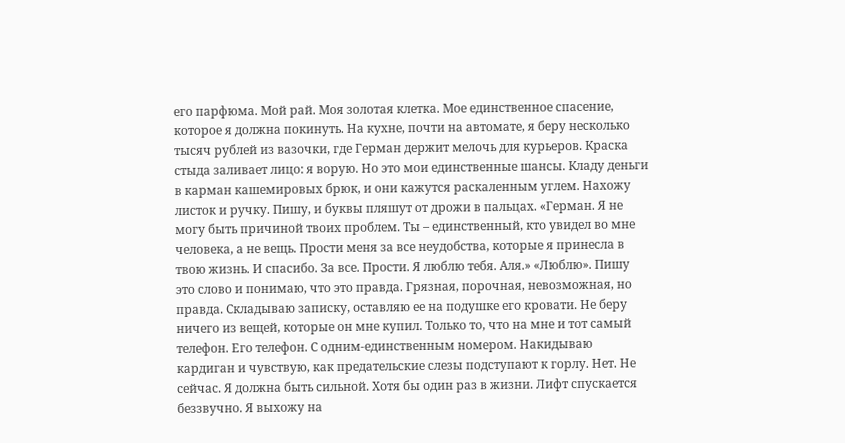его парфюма. Мой рай. Моя золотая клетка. Мое единственное спасение, которое я должна покинуть. На кухне, почти на автомате, я беру несколько тысяч рублей из вазочки, где Герман держит мелочь для курьеров. Краска стыда заливает лицо: я ворую. Но это мои единственные шансы. Кладу деньги в карман кашемировых брюк, и они кажутся раскаленным углем. Нахожу листок и ручку. Пишу, и буквы пляшут от дрожи в пальцах. «Герман. Я не могу быть причиной твоих проблем. Ты – единственный, кто увидел во мне человека, а не вещь. Прости меня за все неудобства, которые я принесла в твою жизнь. И спасибо. За все. Прости. Я люблю тебя. Аля.» «Люблю». Пишу это слово и понимаю, что это правда. Грязная, порочная, невозможная, но правда. Складываю записку, оставляю ее на подушке его кровати. Не беру ничего из вещей, которые он мне купил. Только то, что на мне и тот самый телефон. Его телефон. С одним-единственным номером. Накидываю кардиган и чувствую, как предательские слезы подступают к горлу. Нет. Не сейчас. Я должна быть сильной. Хотя бы один раз в жизни. Лифт спускается беззвучно. Я выхожу на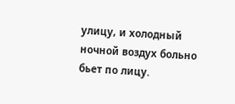улицу, и холодный ночной воздух больно бьет по лицу.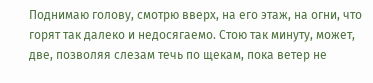Поднимаю голову, смотрю вверх, на его этаж, на огни, что горят так далеко и недосягаемо. Стою так минуту, может, две, позволяя слезам течь по щекам, пока ветер не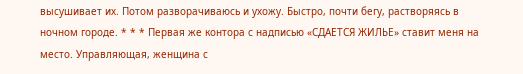высушивает их. Потом разворачиваюсь и ухожу. Быстро, почти бегу, растворяясь в ночном городе. * * * Первая же контора с надписью «СДАЕТСЯ ЖИЛЬЕ» ставит меня на место. Управляющая, женщина с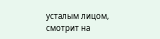усталым лицом, смотрит на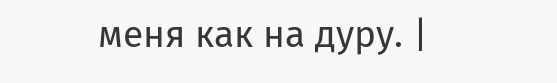меня как на дуру. |